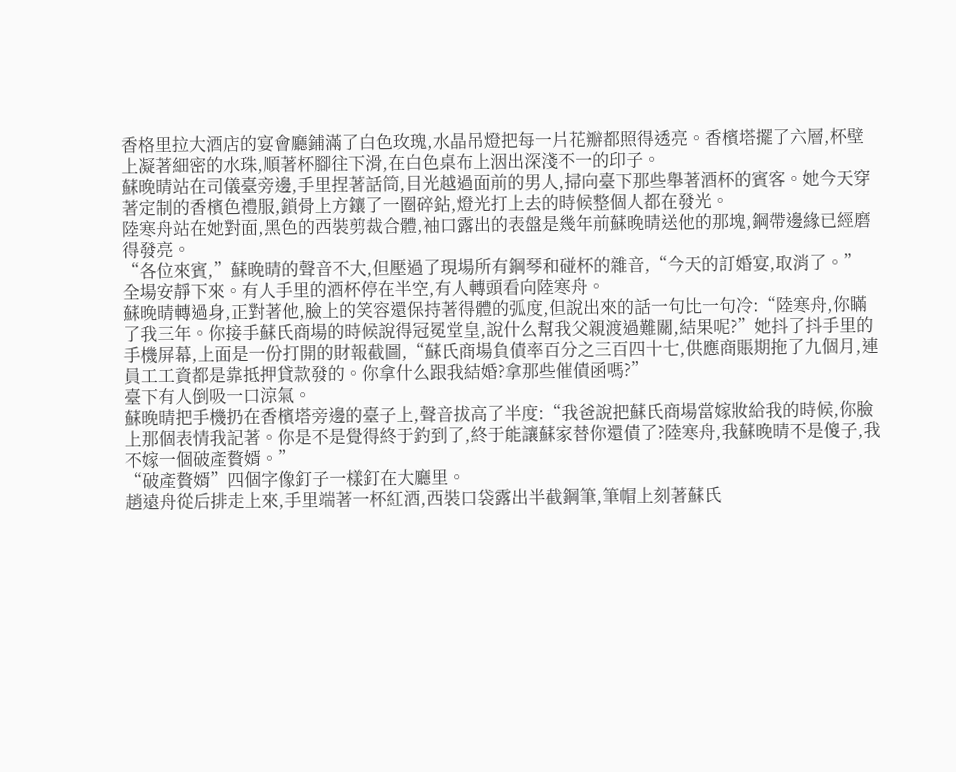香格里拉大酒店的宴會廳鋪滿了白色玫瑰,水晶吊燈把每一片花瓣都照得透亮。香檳塔擺了六層,杯壁上凝著細密的水珠,順著杯腳往下滑,在白色桌布上洇出深淺不一的印子。
蘇晚晴站在司儀臺旁邊,手里捏著話筒,目光越過面前的男人,掃向臺下那些舉著酒杯的賓客。她今天穿著定制的香檳色禮服,鎖骨上方鑲了一圈碎鉆,燈光打上去的時候整個人都在發光。
陸寒舟站在她對面,黑色的西裝剪裁合體,袖口露出的表盤是幾年前蘇晚晴送他的那塊,鋼帶邊緣已經磨得發亮。
“各位來賓,”蘇晚晴的聲音不大,但壓過了現場所有鋼琴和碰杯的雜音,“今天的訂婚宴,取消了。”
全場安靜下來。有人手里的酒杯停在半空,有人轉頭看向陸寒舟。
蘇晚晴轉過身,正對著他,臉上的笑容還保持著得體的弧度,但說出來的話一句比一句冷:“陸寒舟,你瞞了我三年。你接手蘇氏商場的時候說得冠冕堂皇,說什么幫我父親渡過難關,結果呢?”她抖了抖手里的手機屏幕,上面是一份打開的財報截圖,“蘇氏商場負債率百分之三百四十七,供應商賬期拖了九個月,連員工工資都是靠抵押貸款發的。你拿什么跟我結婚?拿那些催債函嗎?”
臺下有人倒吸一口涼氣。
蘇晚晴把手機扔在香檳塔旁邊的臺子上,聲音拔高了半度:“我爸說把蘇氏商場當嫁妝給我的時候,你臉上那個表情我記著。你是不是覺得終于釣到了,終于能讓蘇家替你還債了?陸寒舟,我蘇晚晴不是傻子,我不嫁一個破產贅婿。”
“破產贅婿”四個字像釘子一樣釘在大廳里。
趙遠舟從后排走上來,手里端著一杯紅酒,西裝口袋露出半截鋼筆,筆帽上刻著蘇氏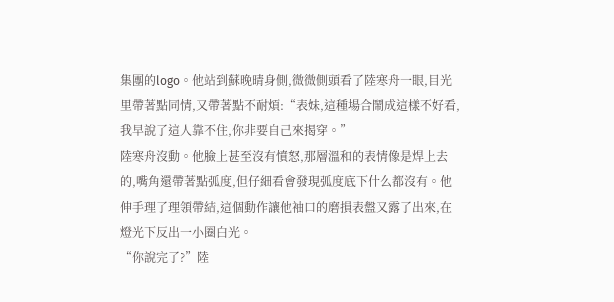集團的logo。他站到蘇晚晴身側,微微側頭看了陸寒舟一眼,目光里帶著點同情,又帶著點不耐煩:“表妹,這種場合鬧成這樣不好看,我早說了這人靠不住,你非要自己來揭穿。”
陸寒舟沒動。他臉上甚至沒有憤怒,那層溫和的表情像是焊上去的,嘴角還帶著點弧度,但仔細看會發現弧度底下什么都沒有。他伸手理了理領帶結,這個動作讓他袖口的磨損表盤又露了出來,在燈光下反出一小圈白光。
“你說完了?”陸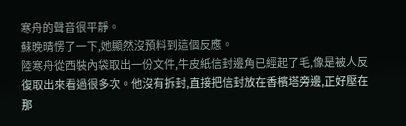寒舟的聲音很平靜。
蘇晚晴愣了一下,她顯然沒預料到這個反應。
陸寒舟從西裝內袋取出一份文件,牛皮紙信封邊角已經起了毛,像是被人反復取出來看過很多次。他沒有拆封,直接把信封放在香檳塔旁邊,正好壓在那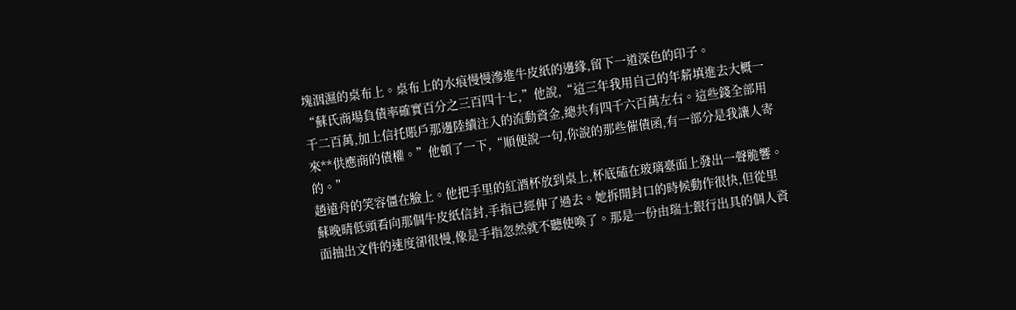塊洇濕的桌布上。桌布上的水痕慢慢滲進牛皮紙的邊緣,留下一道深色的印子。
“蘇氏商場負債率確實百分之三百四十七,”他說,“這三年我用自己的年薪填進去大概一千二百萬,加上信托賬戶那邊陸續注入的流動資金,總共有四千六百萬左右。這些錢全部用來**供應商的債權。”他頓了一下,“順便說一句,你說的那些催債函,有一部分是我讓人寄的。”
趙遠舟的笑容僵在臉上。他把手里的紅酒杯放到桌上,杯底磕在玻璃臺面上發出一聲脆響。
蘇晚晴低頭看向那個牛皮紙信封,手指已經伸了過去。她拆開封口的時候動作很快,但從里面抽出文件的速度卻很慢,像是手指忽然就不聽使喚了。那是一份由瑞士銀行出具的個人資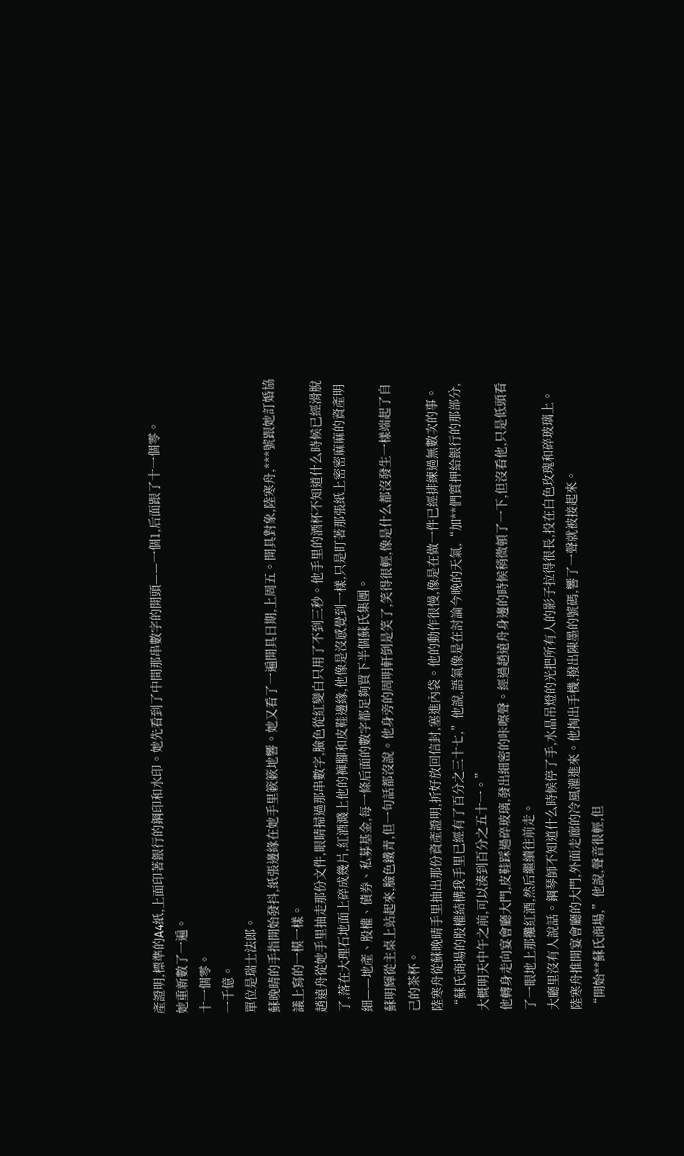產證明,標準的A4紙,上面印著銀行的鋼印和水印。她先看到了中間那串數字的開頭——一個1,后面跟了十一個零。
她重新數了一遍。
十一個零。
一千億。
單位是瑞士法郎。
蘇晚晴的手指開始發抖,紙張邊緣在她手里簌簌地響。她又看了一遍開具日期,上周五。開具對象,陸寒舟,***號跟她訂婚協議上寫的一模一樣。
趙遠舟從她手里抽走那份文件,眼睛掃過那串數字,臉色從紅變白只用了不到三秒。他手里的酒杯不知道什么時候已經滑脫了,落在大理石地面上碎成幾片,紅酒濺上他的褲腳和皮鞋邊緣,他像是沒感覺到一樣,只是盯著那張紙上密密麻麻的資產明細——地產、股權、債券、私募基金,每一條后面的數字都足夠買下半個蘇氏集團。
蘇明輝從主桌上站起來,臉色鐵青,但一句話都沒說。他身旁的周明軒倒是笑了,笑得很輕,像是什么都沒發生一樣端起了自己的茶杯。
陸寒舟從蘇晚晴手里抽出那份資產證明,折好放回信封,塞進內袋。他的動作很慢,像是在做一件已經排練過無數次的事。
“蘇氏商場的股權結構我手里已經有了百分之三十七,”他說,語氣像是在討論今晚的天氣,“加**們質押給銀行的那部分,大概明天中午之前,可以湊到百分之五十一。”
他轉身走向宴會廳大門,皮鞋踩過碎玻璃,發出細密的咔嚓聲。經過趙遠舟身邊的時候稍微頓了一下,但沒看他,只是低頭看了一眼地上那攤紅酒,然后繼續往前走。
大廳里沒有人說話。鋼琴師不知道什么時候停了手,水晶吊燈的光把所有人的影子拉得很長,投在白色玫瑰和碎玻璃上。
陸寒舟推開宴會廳的大門,外面走廊的冷風灌進來。他掏出手機,撥出陳墨的號碼,響了一聲就被接起來。
“開始**蘇氏商場,”他說,聲音很輕,但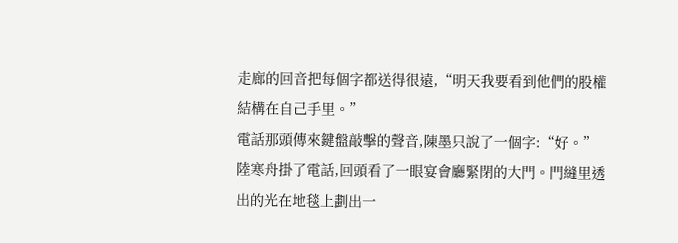走廊的回音把每個字都送得很遠,“明天我要看到他們的股權結構在自己手里。”
電話那頭傳來鍵盤敲擊的聲音,陳墨只說了一個字:“好。”
陸寒舟掛了電話,回頭看了一眼宴會廳緊閉的大門。門縫里透出的光在地毯上劃出一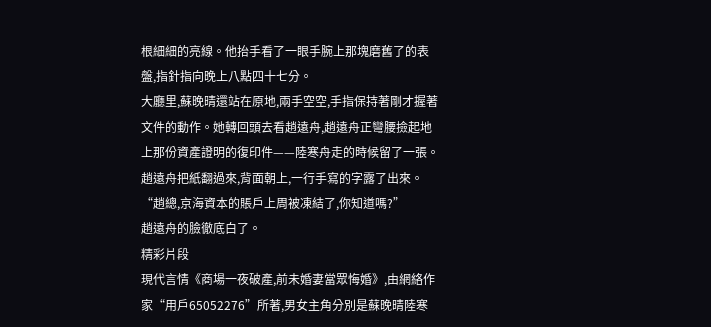根細細的亮線。他抬手看了一眼手腕上那塊磨舊了的表盤,指針指向晚上八點四十七分。
大廳里,蘇晚晴還站在原地,兩手空空,手指保持著剛才握著文件的動作。她轉回頭去看趙遠舟,趙遠舟正彎腰撿起地上那份資產證明的復印件——陸寒舟走的時候留了一張。趙遠舟把紙翻過來,背面朝上,一行手寫的字露了出來。
“趙總,京海資本的賬戶上周被凍結了,你知道嗎?”
趙遠舟的臉徹底白了。
精彩片段
現代言情《商場一夜破產,前未婚妻當眾悔婚》,由網絡作家“用戶65052276”所著,男女主角分別是蘇晚晴陸寒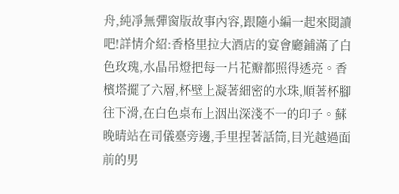舟,純凈無彈窗版故事內容,跟隨小編一起來閱讀吧!詳情介紹:香格里拉大酒店的宴會廳鋪滿了白色玫瑰,水晶吊燈把每一片花瓣都照得透亮。香檳塔擺了六層,杯壁上凝著細密的水珠,順著杯腳往下滑,在白色桌布上洇出深淺不一的印子。蘇晚晴站在司儀臺旁邊,手里捏著話筒,目光越過面前的男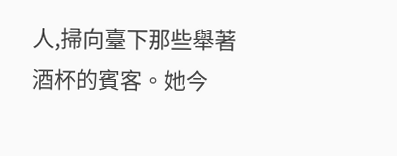人,掃向臺下那些舉著酒杯的賓客。她今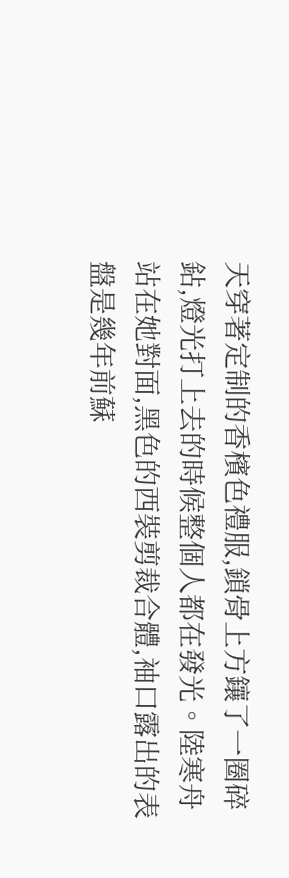天穿著定制的香檳色禮服,鎖骨上方鑲了一圈碎鉆,燈光打上去的時候整個人都在發光。陸寒舟站在她對面,黑色的西裝剪裁合體,袖口露出的表盤是幾年前蘇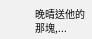晚晴送他的那塊,...